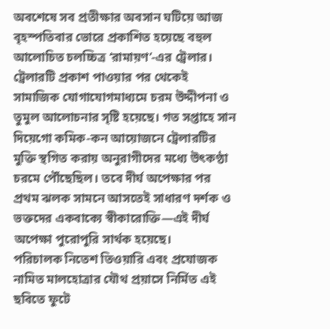অবশেষে সব প্রতীক্ষার অবসান ঘটিয়ে আজ বৃহস্পতিবার ভোরে প্রকাশিত হয়েছে বহুল আলোচিত চলচ্চিত্র ‘রামায়ণ’-এর ট্রেলার। ট্রেলারটি প্রকাশ পাওয়ার পর থেকেই সামাজিক যোগাযোগমাধ্যমে চরম উদ্দীপনা ও তুমুল আলোচনার সৃষ্টি হয়েছে। গত সপ্তাহে সান দিয়েগো কমিক-কন আয়োজনে ট্রেলারটির মুক্তি স্থগিত করায় অনুরাগীদের মধ্যে উৎকণ্ঠা চরমে পৌঁছেছিল। তবে দীর্ঘ অপেক্ষার পর প্রথম ঝলক সামনে আসতেই সাধারণ দর্শক ও ভক্তদের একবাক্যে স্বীকারোক্তি—এই দীর্ঘ অপেক্ষা পুরোপুরি সার্থক হয়েছে।
পরিচালক নিতেশ তিওয়ারি এবং প্রযোজক নামিত মালহোত্রার যৌথ প্রয়াসে নির্মিত এই ছবিতে ফুটে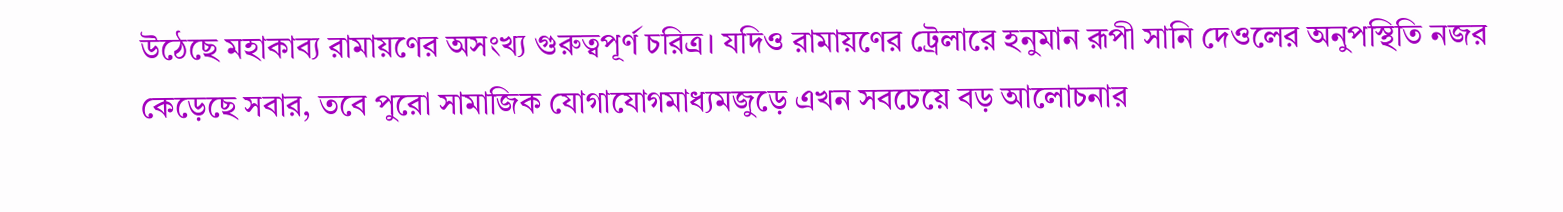উঠেছে মহাকাব্য রামায়ণের অসংখ্য গুরুত্বপূর্ণ চরিত্র। যদিও রামায়ণের ট্রেলারে হনুমান রূপী সানি দেওলের অনুপস্থিতি নজর কেড়েছে সবার, তবে পুরো সামাজিক যোগাযোগমাধ্যমজুড়ে এখন সবচেয়ে বড় আলোচনার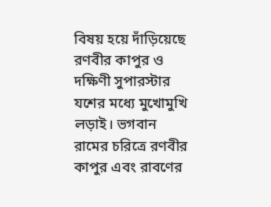বিষয় হয়ে দাঁড়িয়েছে রণবীর কাপুর ও দক্ষিণী সুপারস্টার যশের মধ্যে মুখোমুখি লড়াই। ভগবান রামের চরিত্রে রণবীর কাপুর এবং রাবণের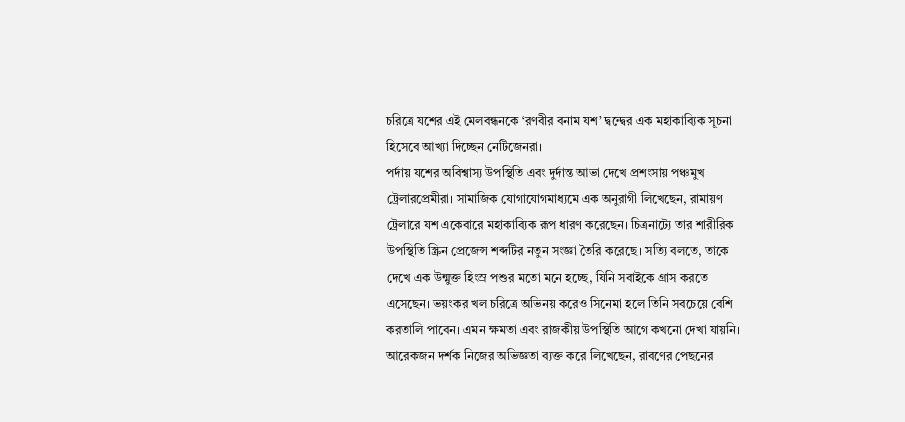চরিত্রে যশের এই মেলবন্ধনকে ‘রণবীর বনাম যশ’ দ্বন্দ্বের এক মহাকাব্যিক সূচনা হিসেবে আখ্যা দিচ্ছেন নেটিজেনরা।
পর্দায় যশের অবিশ্বাস্য উপস্থিতি এবং দুর্দান্ত আভা দেখে প্রশংসায় পঞ্চমুখ ট্রেলারপ্রেমীরা। সামাজিক যোগাযোগমাধ্যমে এক অনুরাগী লিখেছেন, রামায়ণ ট্রেলারে যশ একেবারে মহাকাব্যিক রূপ ধারণ করেছেন। চিত্রনাট্যে তার শারীরিক উপস্থিতি স্ক্রিন প্রেজেন্স শব্দটির নতুন সংজ্ঞা তৈরি করেছে। সত্যি বলতে, তাকে দেখে এক উন্মুক্ত হিংস্র পশুর মতো মনে হচ্ছে, যিনি সবাইকে গ্রাস করতে এসেছেন। ভয়ংকর খল চরিত্রে অভিনয় করেও সিনেমা হলে তিনি সবচেয়ে বেশি করতালি পাবেন। এমন ক্ষমতা এবং রাজকীয় উপস্থিতি আগে কখনো দেখা যায়নি।
আরেকজন দর্শক নিজের অভিজ্ঞতা ব্যক্ত করে লিখেছেন, রাবণের পেছনের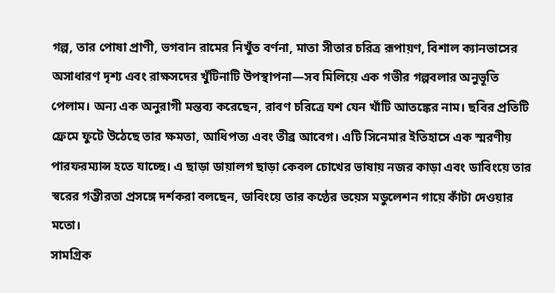গল্প, তার পোষা প্রাণী, ভগবান রামের নিখুঁত বর্ণনা, মাতা সীতার চরিত্র রূপায়ণ, বিশাল ক্যানভাসের অসাধারণ দৃশ্য এবং রাক্ষসদের খুঁটিনাটি উপস্থাপনা—সব মিলিয়ে এক গভীর গল্পবলার অনুভূতি পেলাম। অন্য এক অনুরাগী মন্তব্য করেছেন, রাবণ চরিত্রে যশ যেন খাঁটি আতঙ্কের নাম। ছবির প্রতিটি ফ্রেমে ফুটে উঠেছে তার ক্ষমতা, আধিপত্য এবং তীব্র আবেগ। এটি সিনেমার ইতিহাসে এক স্মরণীয় পারফরম্যান্স হতে যাচ্ছে। এ ছাড়া ডায়ালগ ছাড়া কেবল চোখের ভাষায় নজর কাড়া এবং ডাবিংয়ে তার স্বরের গম্ভীরতা প্রসঙ্গে দর্শকরা বলছেন, ডাবিংয়ে তার কণ্ঠের ভয়েস মডুলেশন গায়ে কাঁটা দেওয়ার মতো।
সামগ্রিক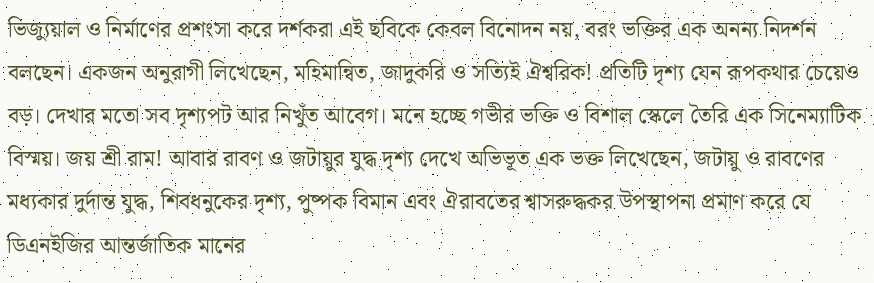ভিজ্যুয়াল ও নির্মাণের প্রশংসা করে দর্শকরা এই ছবিকে কেবল বিনোদন নয়, বরং ভক্তির এক অনন্য নিদর্শন বলছেন। একজন অনুরাগী লিখেছেন, মহিমান্বিত, জাদুকরি ও সত্যিই ঐশ্বরিক! প্রতিটি দৃশ্য যেন রূপকথার চেয়েও বড়। দেখার মতো সব দৃশ্যপট আর নিখুঁত আবেগ। মনে হচ্ছে গভীর ভক্তি ও বিশাল স্কেলে তৈরি এক সিনেম্যাটিক বিস্ময়। জয় শ্রী রাম! আবার রাবণ ও জটায়ুর যুদ্ধ দৃশ্য দেখে অভিভূত এক ভক্ত লিখেছেন, জটায়ু ও রাবণের মধ্যকার দুর্দান্ত যুদ্ধ, শিবধনুকের দৃশ্য, পুষ্পক বিমান এবং ঐরাবতের শ্বাসরুদ্ধকর উপস্থাপনা প্রমাণ করে যে ডিএনইজির আন্তর্জাতিক মানের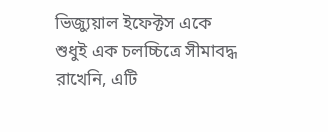ভিজ্যুয়াল ইফেক্টস একে শুধুই এক চলচ্চিত্রে সীমাবদ্ধ রাখেনি, এটি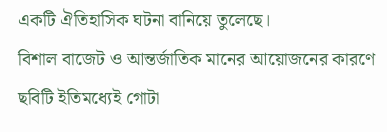একটি ঐতিহাসিক ঘটনা বানিয়ে তুলেছে।
বিশাল বাজেট ও আন্তর্জাতিক মানের আয়োজনের কারণে ছবিটি ইতিমধ্যেই গোটা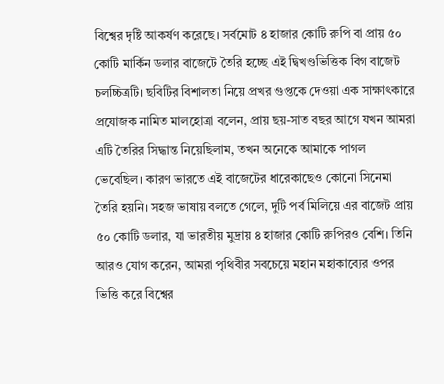বিশ্বের দৃষ্টি আকর্ষণ করেছে। সর্বমোট ৪ হাজার কোটি রুপি বা প্রায় ৫০ কোটি মার্কিন ডলার বাজেটে তৈরি হচ্ছে এই দ্বিখণ্ডভিত্তিক বিগ বাজেট চলচ্চিত্রটি। ছবিটির বিশালতা নিয়ে প্রখর গুপ্তকে দেওয়া এক সাক্ষাৎকারে প্রযোজক নামিত মালহোত্রা বলেন, প্রায় ছয়-সাত বছর আগে যখন আমরা এটি তৈরির সিদ্ধান্ত নিয়েছিলাম, তখন অনেকে আমাকে পাগল ভেবেছিল। কারণ ভারতে এই বাজেটের ধারেকাছেও কোনো সিনেমা তৈরি হয়নি। সহজ ভাষায় বলতে গেলে, দুটি পর্ব মিলিয়ে এর বাজেট প্রায় ৫০ কোটি ডলার, যা ভারতীয় মুদ্রায় ৪ হাজার কোটি রুপিরও বেশি। তিনি আরও যোগ করেন, আমরা পৃথিবীর সবচেয়ে মহান মহাকাব্যের ওপর ভিত্তি করে বিশ্বের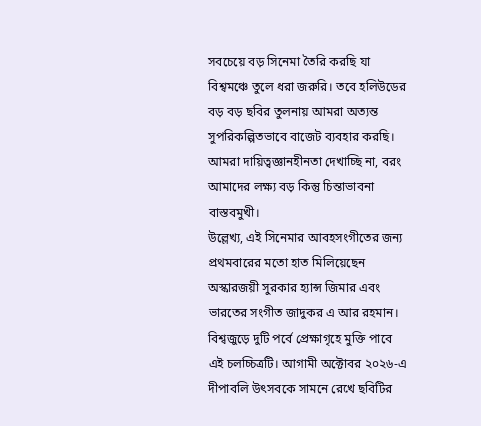সবচেয়ে বড় সিনেমা তৈরি করছি যা বিশ্বমঞ্চে তুলে ধরা জরুরি। তবে হলিউডের বড় বড় ছবির তুলনায় আমরা অত্যন্ত সুপরিকল্পিতভাবে বাজেট ব্যবহার করছি। আমরা দায়িত্বজ্ঞানহীনতা দেখাচ্ছি না, বরং আমাদের লক্ষ্য বড় কিন্তু চিন্তাভাবনা বাস্তবমুখী।
উল্লেখ্য, এই সিনেমার আবহসংগীতের জন্য প্রথমবারের মতো হাত মিলিয়েছেন অস্কারজয়ী সুরকার হ্যান্স জিমার এবং ভারতের সংগীত জাদুকর এ আর রহমান। বিশ্বজুড়ে দুটি পর্বে প্রেক্ষাগৃহে মুক্তি পাবে এই চলচ্চিত্রটি। আগামী অক্টোবর ২০২৬-এ দীপাবলি উৎসবকে সামনে রেখে ছবিটির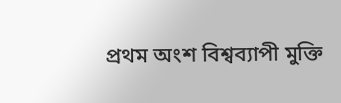প্রথম অংশ বিশ্বব্যাপী মুক্তি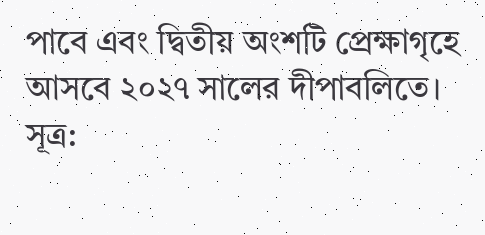পাবে এবং দ্বিতীয় অংশটি প্রেক্ষাগৃহে আসবে ২০২৭ সালের দীপাবলিতে।
সূত্র: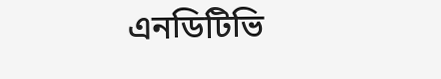এনডিটিভি